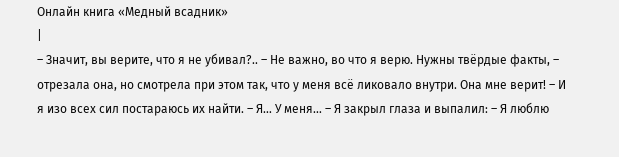Онлайн книга «Медный всадник»
|
– Значит, вы верите, что я не убивал?.. – Не важно, во что я верю. Нужны твёрдые факты, – отрезала она, но смотрела при этом так, что у меня всё ликовало внутри. Она мне верит! – И я изо всех сил постараюсь их найти. – Я… У меня… – Я закрыл глаза и выпалил: – Я люблю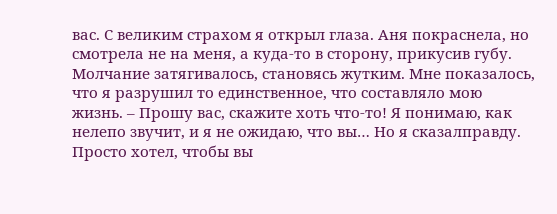вас. С великим страхом я открыл глаза. Аня покраснела, но смотрела не на меня, а куда-то в сторону, прикусив губу. Молчание затягивалось, становясь жутким. Мне показалось, что я разрушил то единственное, что составляло мою жизнь. – Прошу вас, скажите хоть что-то! Я понимаю, как нелепо звучит, и я не ожидаю, что вы… Но я сказалправду. Просто хотел, чтобы вы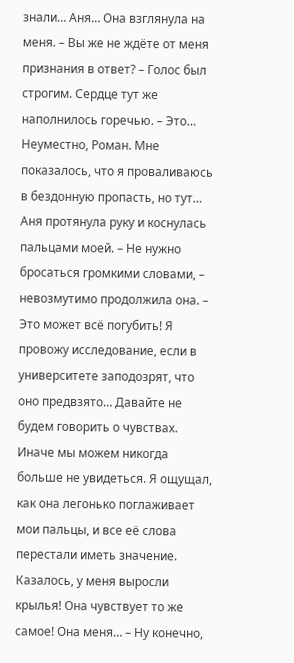знали… Аня… Она взглянула на меня. – Вы же не ждёте от меня признания в ответ? – Голос был строгим. Сердце тут же наполнилось горечью. – Это… Неуместно, Роман. Мне показалось, что я проваливаюсь в бездонную пропасть, но тут… Аня протянула руку и коснулась пальцами моей. – Не нужно бросаться громкими словами, – невозмутимо продолжила она. – Это может всё погубить! Я провожу исследование, если в университете заподозрят, что оно предвзято… Давайте не будем говорить о чувствах. Иначе мы можем никогда больше не увидеться. Я ощущал, как она легонько поглаживает мои пальцы, и все её слова перестали иметь значение. Казалось, у меня выросли крылья! Она чувствует то же самое! Она меня… – Ну конечно,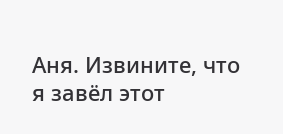Аня. Извините, что я завёл этот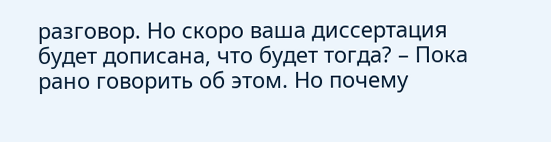разговор. Но скоро ваша диссертация будет дописана, что будет тогда? – Пока рано говорить об этом. Но почему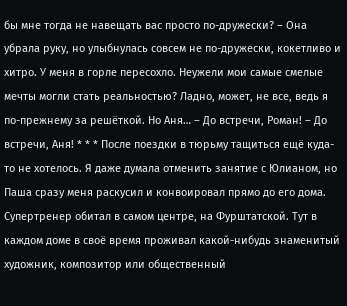бы мне тогда не навещать вас просто по-дружески? – Она убрала руку, но улыбнулась совсем не по-дружески, кокетливо и хитро. У меня в горле пересохло. Неужели мои самые смелые мечты могли стать реальностью? Ладно, может, не все, ведь я по-прежнему за решёткой. Но Аня… – До встречи, Роман! – До встречи, Аня! * * * После поездки в тюрьму тащиться ещё куда-то не хотелось. Я даже думала отменить занятие с Юлианом, но Паша сразу меня раскусил и конвоировал прямо до его дома. Супертренер обитал в самом центре, на Фурштатской. Тут в каждом доме в своё время проживал какой-нибудь знаменитый художник, композитор или общественный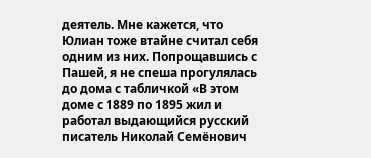деятель. Мне кажется, что Юлиан тоже втайне считал себя одним из них. Попрощавшись с Пашей, я не спеша прогулялась до дома с табличкой «В этом доме с 1889 по 1895 жил и работал выдающийся русский писатель Николай Семёнович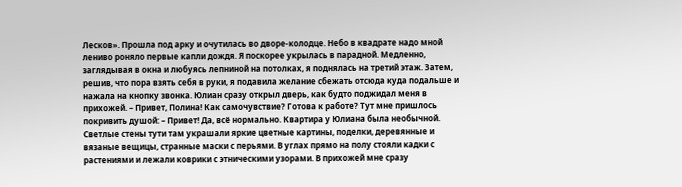Лесков». Прошла под арку и очутилась во дворе-колодце. Небо в квадрате надо мной лениво роняло первые капли дождя. Я поскорее укрылась в парадной. Медленно, заглядывая в окна и любуясь лепниной на потолках, я поднялась на третий этаж. Затем, решив, что пора взять себя в руки, я подавила желание сбежать отсюда куда подальше и нажала на кнопку звонка. Юлиан сразу открыл дверь, как будто поджидал меня в прихожей. – Привет, Полина! Как самочувствие? Готова к работе? Тут мне пришлось покривить душой: – Привет! Да, всё нормально. Квартира у Юлиана была необычной. Светлые стены тути там украшали яркие цветные картины, поделки, деревянные и вязаные вещицы, странные маски с перьями. В углах прямо на полу стояли кадки с растениями и лежали коврики с этническими узорами. В прихожей мне сразу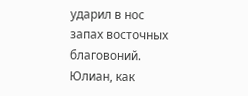ударил в нос запах восточных благовоний. Юлиан, как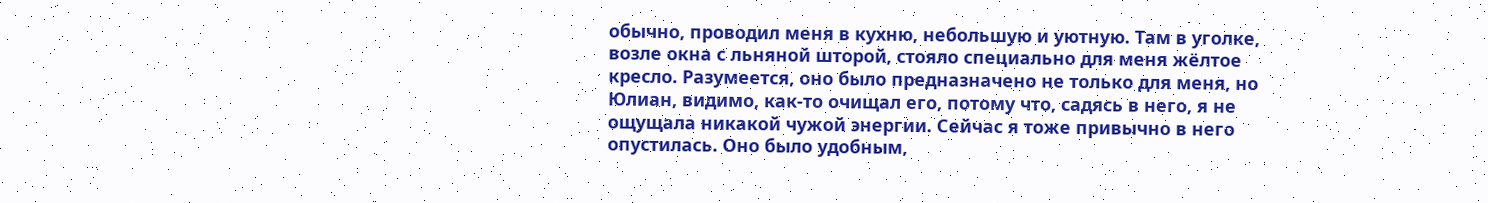обычно, проводил меня в кухню, небольшую и уютную. Там в уголке, возле окна с льняной шторой, стояло специально для меня жёлтое кресло. Разумеется, оно было предназначено не только для меня, но Юлиан, видимо, как-то очищал его, потому что, садясь в него, я не ощущала никакой чужой энергии. Сейчас я тоже привычно в него опустилась. Оно было удобным,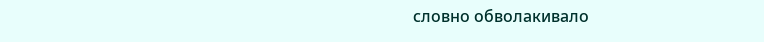словно обволакивало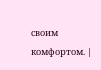своим комфортом. |